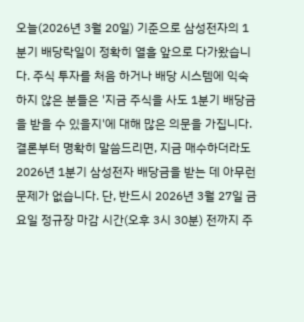오늘(2026년 3월 20일) 기준으로 삼성전자의 1분기 배당락일이 정확히 열흘 앞으로 다가왔습니다. 주식 투자를 처음 하거나 배당 시스템에 익숙하지 않은 분들은 '지금 주식을 사도 1분기 배당금을 받을 수 있을지'에 대해 많은 의문을 가집니다. 결론부터 명확히 말씀드리면, 지금 매수하더라도 2026년 1분기 삼성전자 배당금을 받는 데 아무런 문제가 없습니다. 단, 반드시 2026년 3월 27일 금요일 정규장 마감 시간(오후 3시 30분) 전까지 주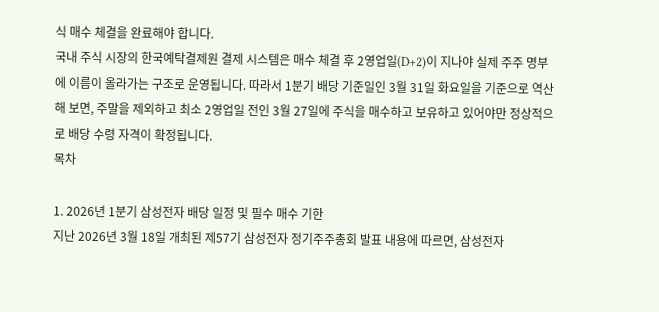식 매수 체결을 완료해야 합니다.
국내 주식 시장의 한국예탁결제원 결제 시스템은 매수 체결 후 2영업일(D+2)이 지나야 실제 주주 명부에 이름이 올라가는 구조로 운영됩니다. 따라서 1분기 배당 기준일인 3월 31일 화요일을 기준으로 역산해 보면, 주말을 제외하고 최소 2영업일 전인 3월 27일에 주식을 매수하고 보유하고 있어야만 정상적으로 배당 수령 자격이 확정됩니다.
목차

1. 2026년 1분기 삼성전자 배당 일정 및 필수 매수 기한
지난 2026년 3월 18일 개최된 제57기 삼성전자 정기주주총회 발표 내용에 따르면, 삼성전자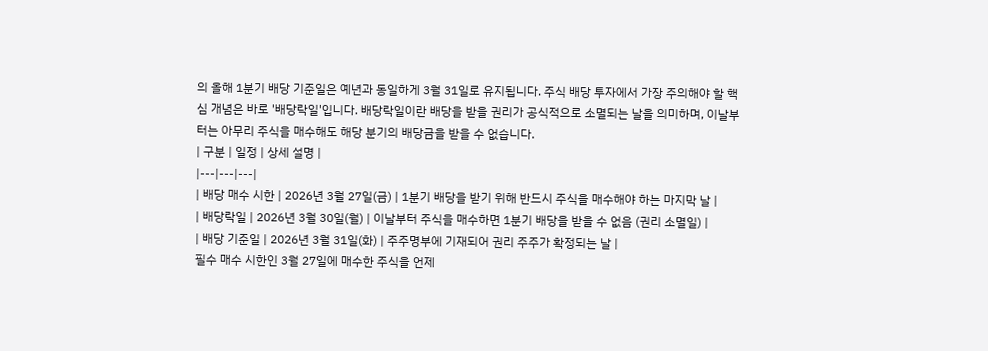의 올해 1분기 배당 기준일은 예년과 동일하게 3월 31일로 유지됩니다. 주식 배당 투자에서 가장 주의해야 할 핵심 개념은 바로 '배당락일'입니다. 배당락일이란 배당을 받을 권리가 공식적으로 소멸되는 날을 의미하며, 이날부터는 아무리 주식을 매수해도 해당 분기의 배당금을 받을 수 없습니다.
| 구분 | 일정 | 상세 설명 |
|---|---|---|
| 배당 매수 시한 | 2026년 3월 27일(금) | 1분기 배당을 받기 위해 반드시 주식을 매수해야 하는 마지막 날 |
| 배당락일 | 2026년 3월 30일(월) | 이날부터 주식을 매수하면 1분기 배당을 받을 수 없음 (권리 소멸일) |
| 배당 기준일 | 2026년 3월 31일(화) | 주주명부에 기재되어 권리 주주가 확정되는 날 |
필수 매수 시한인 3월 27일에 매수한 주식을 언제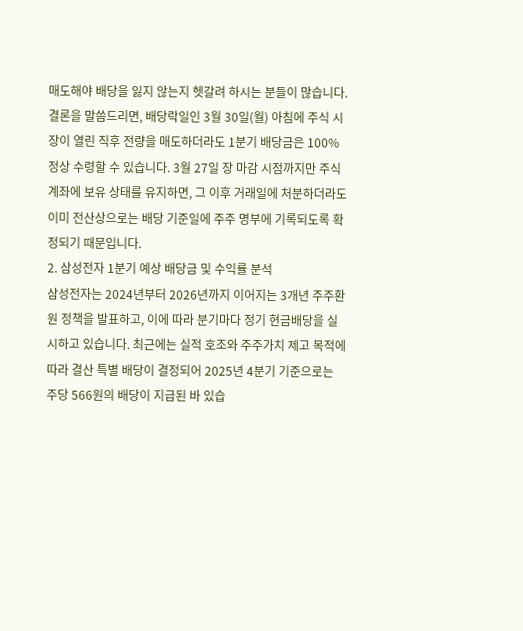매도해야 배당을 잃지 않는지 헷갈려 하시는 분들이 많습니다. 결론을 말씀드리면, 배당락일인 3월 30일(월) 아침에 주식 시장이 열린 직후 전량을 매도하더라도 1분기 배당금은 100% 정상 수령할 수 있습니다. 3월 27일 장 마감 시점까지만 주식 계좌에 보유 상태를 유지하면, 그 이후 거래일에 처분하더라도 이미 전산상으로는 배당 기준일에 주주 명부에 기록되도록 확정되기 때문입니다.
2. 삼성전자 1분기 예상 배당금 및 수익률 분석
삼성전자는 2024년부터 2026년까지 이어지는 3개년 주주환원 정책을 발표하고, 이에 따라 분기마다 정기 현금배당을 실시하고 있습니다. 최근에는 실적 호조와 주주가치 제고 목적에 따라 결산 특별 배당이 결정되어 2025년 4분기 기준으로는 주당 566원의 배당이 지급된 바 있습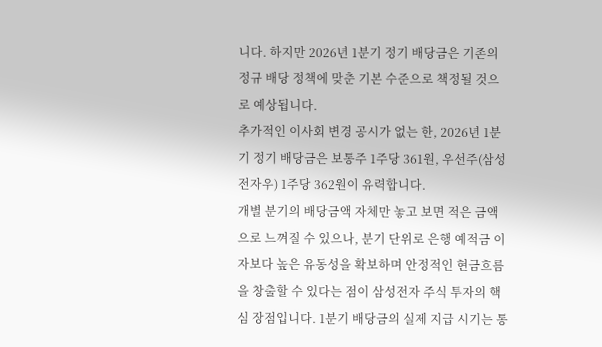니다. 하지만 2026년 1분기 정기 배당금은 기존의 정규 배당 정책에 맞춘 기본 수준으로 책정될 것으로 예상됩니다.
추가적인 이사회 변경 공시가 없는 한, 2026년 1분기 정기 배당금은 보통주 1주당 361원, 우선주(삼성전자우) 1주당 362원이 유력합니다.
개별 분기의 배당금액 자체만 놓고 보면 적은 금액으로 느껴질 수 있으나, 분기 단위로 은행 예적금 이자보다 높은 유동성을 확보하며 안정적인 현금흐름을 창출할 수 있다는 점이 삼성전자 주식 투자의 핵심 장점입니다. 1분기 배당금의 실제 지급 시기는 통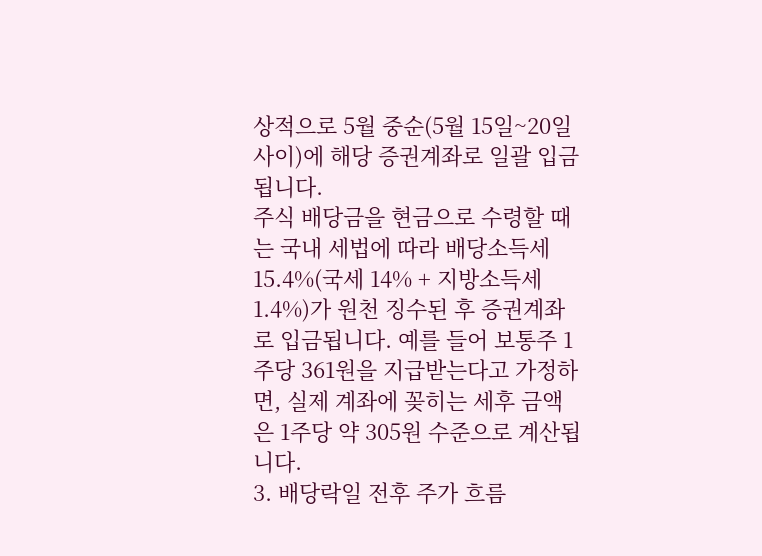상적으로 5월 중순(5월 15일~20일 사이)에 해당 증권계좌로 일괄 입금됩니다.
주식 배당금을 현금으로 수령할 때는 국내 세법에 따라 배당소득세 15.4%(국세 14% + 지방소득세 1.4%)가 원천 징수된 후 증권계좌로 입금됩니다. 예를 들어 보통주 1주당 361원을 지급받는다고 가정하면, 실제 계좌에 꽂히는 세후 금액은 1주당 약 305원 수준으로 계산됩니다.
3. 배당락일 전후 주가 흐름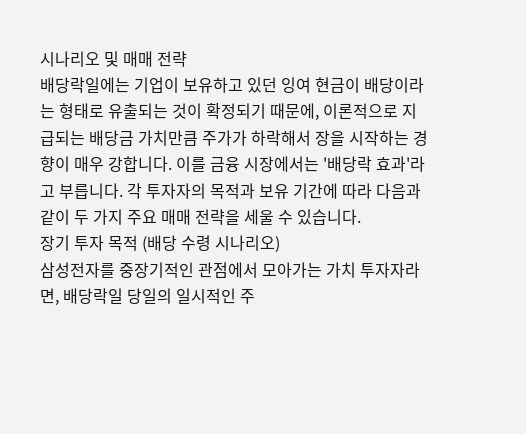시나리오 및 매매 전략
배당락일에는 기업이 보유하고 있던 잉여 현금이 배당이라는 형태로 유출되는 것이 확정되기 때문에, 이론적으로 지급되는 배당금 가치만큼 주가가 하락해서 장을 시작하는 경향이 매우 강합니다. 이를 금융 시장에서는 '배당락 효과'라고 부릅니다. 각 투자자의 목적과 보유 기간에 따라 다음과 같이 두 가지 주요 매매 전략을 세울 수 있습니다.
장기 투자 목적 (배당 수령 시나리오)
삼성전자를 중장기적인 관점에서 모아가는 가치 투자자라면, 배당락일 당일의 일시적인 주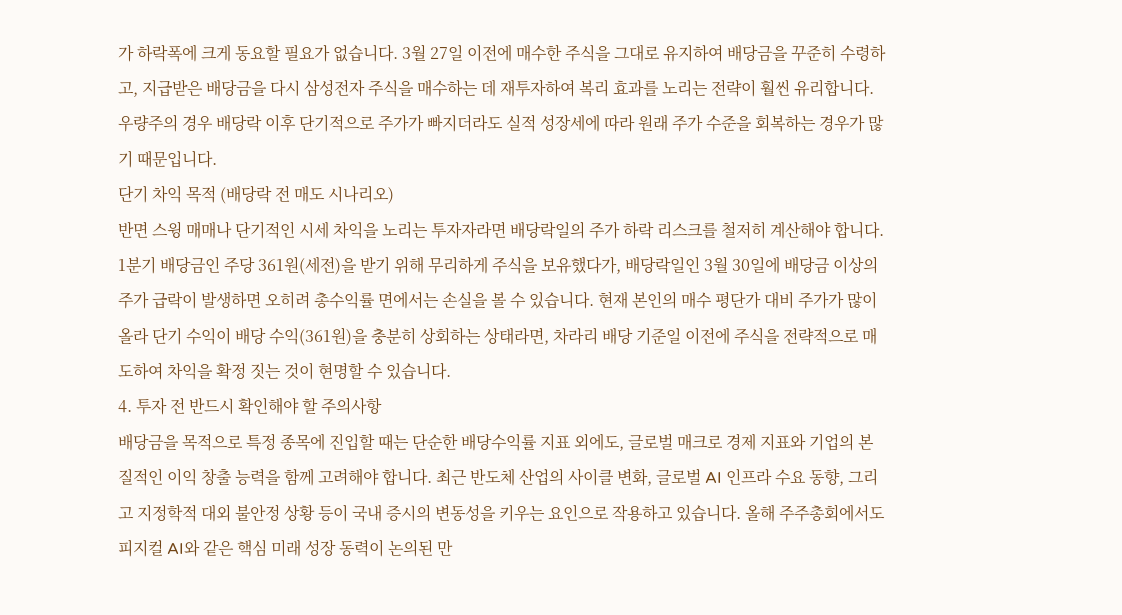가 하락폭에 크게 동요할 필요가 없습니다. 3월 27일 이전에 매수한 주식을 그대로 유지하여 배당금을 꾸준히 수령하고, 지급받은 배당금을 다시 삼성전자 주식을 매수하는 데 재투자하여 복리 효과를 노리는 전략이 훨씬 유리합니다. 우량주의 경우 배당락 이후 단기적으로 주가가 빠지더라도 실적 성장세에 따라 원래 주가 수준을 회복하는 경우가 많기 때문입니다.
단기 차익 목적 (배당락 전 매도 시나리오)
반면 스윙 매매나 단기적인 시세 차익을 노리는 투자자라면 배당락일의 주가 하락 리스크를 철저히 계산해야 합니다. 1분기 배당금인 주당 361원(세전)을 받기 위해 무리하게 주식을 보유했다가, 배당락일인 3월 30일에 배당금 이상의 주가 급락이 발생하면 오히려 총수익률 면에서는 손실을 볼 수 있습니다. 현재 본인의 매수 평단가 대비 주가가 많이 올라 단기 수익이 배당 수익(361원)을 충분히 상회하는 상태라면, 차라리 배당 기준일 이전에 주식을 전략적으로 매도하여 차익을 확정 짓는 것이 현명할 수 있습니다.
4. 투자 전 반드시 확인해야 할 주의사항
배당금을 목적으로 특정 종목에 진입할 때는 단순한 배당수익률 지표 외에도, 글로벌 매크로 경제 지표와 기업의 본질적인 이익 창출 능력을 함께 고려해야 합니다. 최근 반도체 산업의 사이클 변화, 글로벌 AI 인프라 수요 동향, 그리고 지정학적 대외 불안정 상황 등이 국내 증시의 변동성을 키우는 요인으로 작용하고 있습니다. 올해 주주총회에서도 피지컬 AI와 같은 핵심 미래 성장 동력이 논의된 만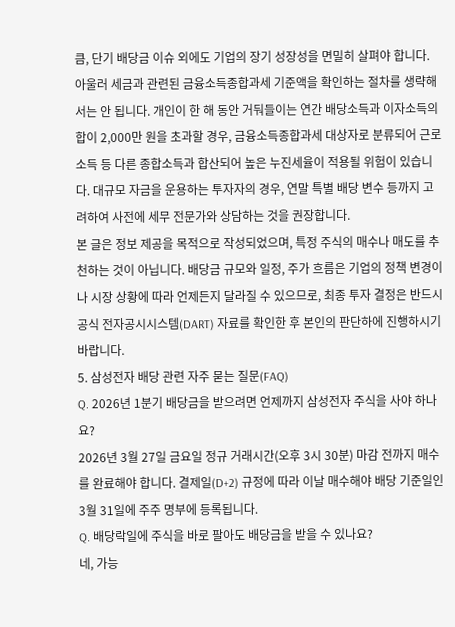큼, 단기 배당금 이슈 외에도 기업의 장기 성장성을 면밀히 살펴야 합니다.
아울러 세금과 관련된 금융소득종합과세 기준액을 확인하는 절차를 생략해서는 안 됩니다. 개인이 한 해 동안 거둬들이는 연간 배당소득과 이자소득의 합이 2,000만 원을 초과할 경우, 금융소득종합과세 대상자로 분류되어 근로소득 등 다른 종합소득과 합산되어 높은 누진세율이 적용될 위험이 있습니다. 대규모 자금을 운용하는 투자자의 경우, 연말 특별 배당 변수 등까지 고려하여 사전에 세무 전문가와 상담하는 것을 권장합니다.
본 글은 정보 제공을 목적으로 작성되었으며, 특정 주식의 매수나 매도를 추천하는 것이 아닙니다. 배당금 규모와 일정, 주가 흐름은 기업의 정책 변경이나 시장 상황에 따라 언제든지 달라질 수 있으므로, 최종 투자 결정은 반드시 공식 전자공시시스템(DART) 자료를 확인한 후 본인의 판단하에 진행하시기 바랍니다.
5. 삼성전자 배당 관련 자주 묻는 질문(FAQ)
Q. 2026년 1분기 배당금을 받으려면 언제까지 삼성전자 주식을 사야 하나요?
2026년 3월 27일 금요일 정규 거래시간(오후 3시 30분) 마감 전까지 매수를 완료해야 합니다. 결제일(D+2) 규정에 따라 이날 매수해야 배당 기준일인 3월 31일에 주주 명부에 등록됩니다.
Q. 배당락일에 주식을 바로 팔아도 배당금을 받을 수 있나요?
네, 가능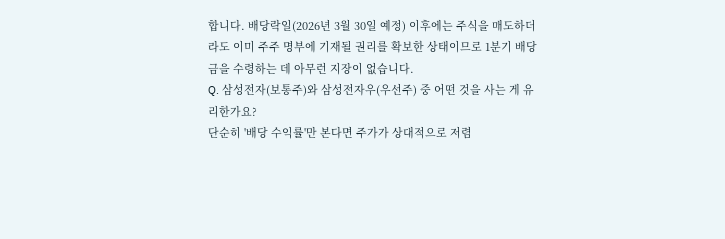합니다. 배당락일(2026년 3월 30일 예정) 이후에는 주식을 매도하더라도 이미 주주 명부에 기재될 권리를 확보한 상태이므로 1분기 배당금을 수령하는 데 아무런 지장이 없습니다.
Q. 삼성전자(보통주)와 삼성전자우(우선주) 중 어떤 것을 사는 게 유리한가요?
단순히 '배당 수익률'만 본다면 주가가 상대적으로 저렴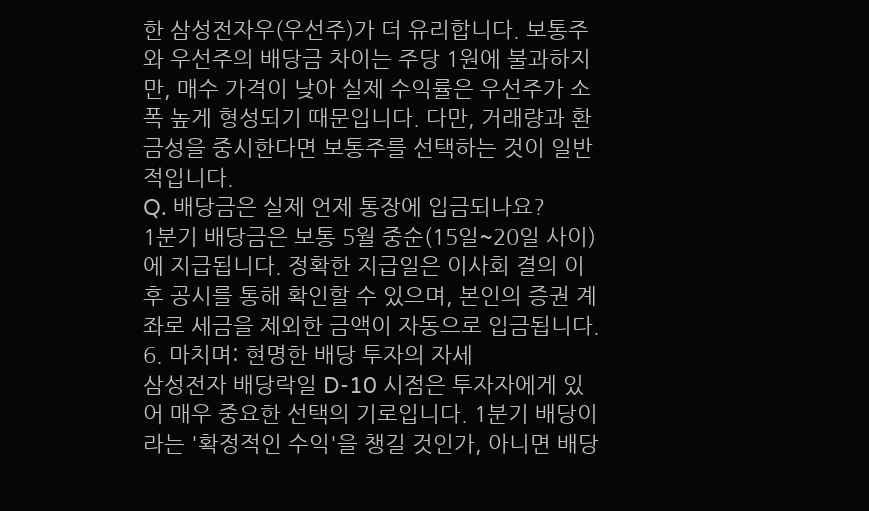한 삼성전자우(우선주)가 더 유리합니다. 보통주와 우선주의 배당금 차이는 주당 1원에 불과하지만, 매수 가격이 낮아 실제 수익률은 우선주가 소폭 높게 형성되기 때문입니다. 다만, 거래량과 환금성을 중시한다면 보통주를 선택하는 것이 일반적입니다.
Q. 배당금은 실제 언제 통장에 입금되나요?
1분기 배당금은 보통 5월 중순(15일~20일 사이)에 지급됩니다. 정확한 지급일은 이사회 결의 이후 공시를 통해 확인할 수 있으며, 본인의 증권 계좌로 세금을 제외한 금액이 자동으로 입금됩니다.
6. 마치며: 현명한 배당 투자의 자세
삼성전자 배당락일 D-10 시점은 투자자에게 있어 매우 중요한 선택의 기로입니다. 1분기 배당이라는 '확정적인 수익'을 챙길 것인가, 아니면 배당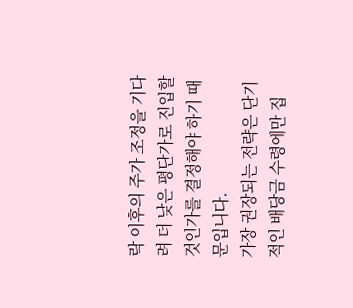락 이후의 주가 조정을 기다려 더 낮은 평단가로 진입할 것인가를 결정해야 하기 때문입니다.
가장 권장되는 전략은 단기적인 배당금 수령에만 집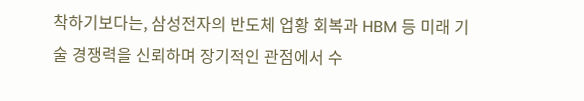착하기보다는, 삼성전자의 반도체 업황 회복과 HBM 등 미래 기술 경쟁력을 신뢰하며 장기적인 관점에서 수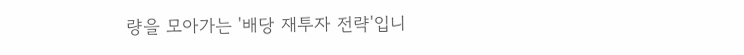량을 모아가는 '배당 재투자 전략'입니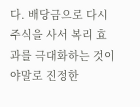다. 배당금으로 다시 주식을 사서 복리 효과를 극대화하는 것이야말로 진정한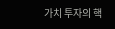가치 투자의 핵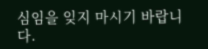심임을 잊지 마시기 바랍니다.